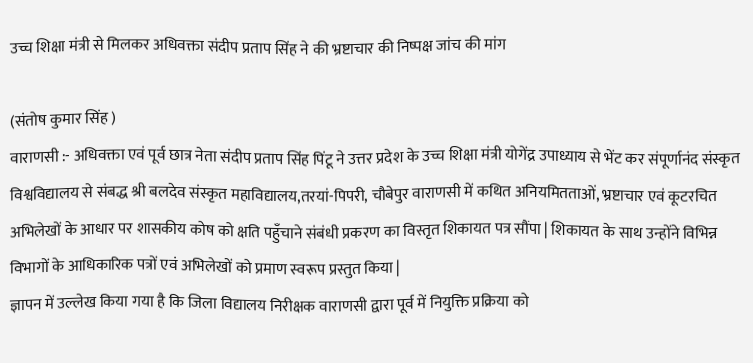उच्च शिक्षा मंत्री से मिलकर अधिवक्ता संदीप प्रताप सिंह ने की भ्रष्टाचार की निष्पक्ष जांच की मांग

(संतोष कुमार सिंह )
वाराणसी :- अधिवक्ता एवं पूर्व छात्र नेता संदीप प्रताप सिंह पिंटू ने उत्तर प्रदेश के उच्च शिक्षा मंत्री योगेंद्र उपाध्याय से भेंट कर संपूर्णानंद संस्कृत विश्वविद्यालय से संबद्ध श्री बलदेव संस्कृत महाविद्यालय,तरयां-पिपरी, चौबेपुर वाराणसी में कथित अनियमितताओं, भ्रष्टाचार एवं कूटरचित अभिलेखों के आधार पर शासकीय कोष को क्षति पहुँचाने संबंधी प्रकरण का विस्तृत शिकायत पत्र सौंपा | शिकायत के साथ उन्होंने विभिन्न विभागों के आधिकारिक पत्रों एवं अभिलेखों को प्रमाण स्वरूप प्रस्तुत किया |
ज्ञापन में उल्लेख किया गया है कि जिला विद्यालय निरीक्षक वाराणसी द्वारा पूर्व में नियुक्ति प्रक्रिया को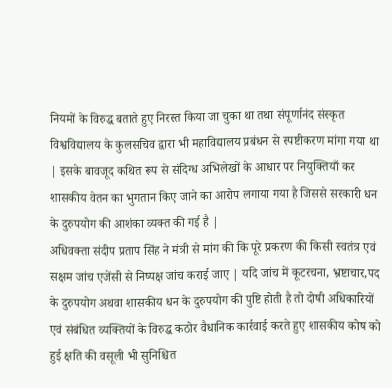नियमों के विरुद्ध बताते हुए निरस्त किया जा चुका था तथा संपूर्णानंद संस्कृत विश्वविद्यालय के कुलसचिव द्वारा भी महाविद्यालय प्रबंधन से स्पष्टीकरण मांगा गया था | इसके बावजूद कथित रूप से संदिग्ध अभिलेखों के आधार पर नियुक्तियाँ कर शासकीय वेतन का भुगतान किए जाने का आरोप लगाया गया है जिससे सरकारी धन के दुरुपयोग की आशंका व्यक्त की गई है |
अधिवक्ता संदीप प्रताप सिंह ने मंत्री से मांग की कि पूरे प्रकरण की किसी स्वतंत्र एवं सक्षम जांच एजेंसी से निष्पक्ष जांच कराई जाए | यदि जांच में कूटरचना, भ्रष्टाचार,पद के दुरुपयोग अथवा शासकीय धन के दुरुपयोग की पुष्टि होती है तो दोषी अधिकारियों एवं संबंधित व्यक्तियों के विरुद्ध कठोर वैधानिक कार्रवाई करते हुए शासकीय कोष को हुई क्षति की वसूली भी सुनिश्चित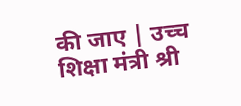की जाए | उच्च शिक्षा मंत्री श्री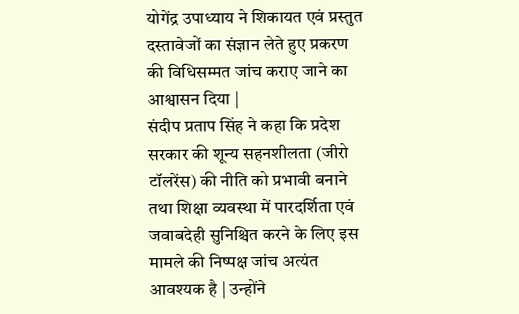योगेंद्र उपाध्याय ने शिकायत एवं प्रस्तुत दस्तावेजों का संज्ञान लेते हुए प्रकरण की विधिसम्मत जांच कराए जाने का आश्वासन दिया |
संदीप प्रताप सिंह ने कहा कि प्रदेश सरकार की शून्य सहनशीलता (जीरो टॉलरेंस) की नीति को प्रभावी बनाने तथा शिक्षा व्यवस्था में पारदर्शिता एवं जवाबदेही सुनिश्चित करने के लिए इस मामले की निष्पक्ष जांच अत्यंत आवश्यक है | उन्होंने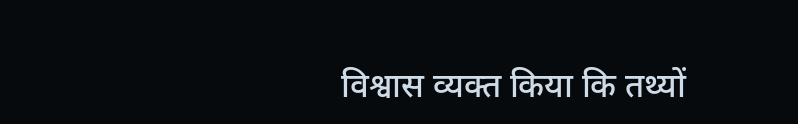विश्वास व्यक्त किया कि तथ्यों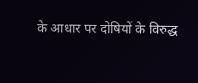के आधार पर दोषियों के विरुद्ध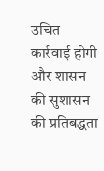उचित कार्रवाई होगी और शासन की सुशासन की प्रतिबद्धता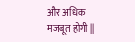और अधिक मजबूत होगी ||